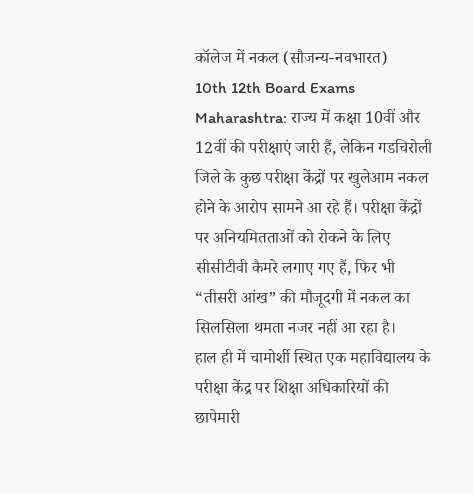कॉलेज में नकल (सौजन्य-नवभारत)
10th 12th Board Exams Maharashtra: राज्य में कक्षा 10वीं और 12वीं की परीक्षाएं जारी हैं, लेकिन गडचिरोली जिले के कुछ परीक्षा केंद्रों पर खुलेआम नकल होने के आरोप सामने आ रहे हैं। परीक्षा केंद्रों पर अनियमितताओं को रोकने के लिए सीसीटीवी कैमरे लगाए गए हैं, फिर भी “तीसरी आंख” की मौजूदगी में नकल का सिलसिला थमता नजर नहीं आ रहा है।
हाल ही में चामोर्शी स्थित एक महाविद्यालय के परीक्षा केंद्र पर शिक्षा अधिकारियों की छापेमारी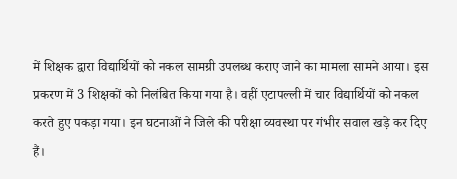में शिक्षक द्वारा विद्यार्थियों को नकल सामग्री उपलब्ध कराए जाने का मामला सामने आया। इस प्रकरण में 3 शिक्षकों को निलंबित किया गया है। वहीं एटापल्ली में चार विद्यार्थियों को नकल करते हुए पकड़ा गया। इन घटनाओं ने जिले की परीक्षा व्यवस्था पर गंभीर सवाल खड़े कर दिए हैं।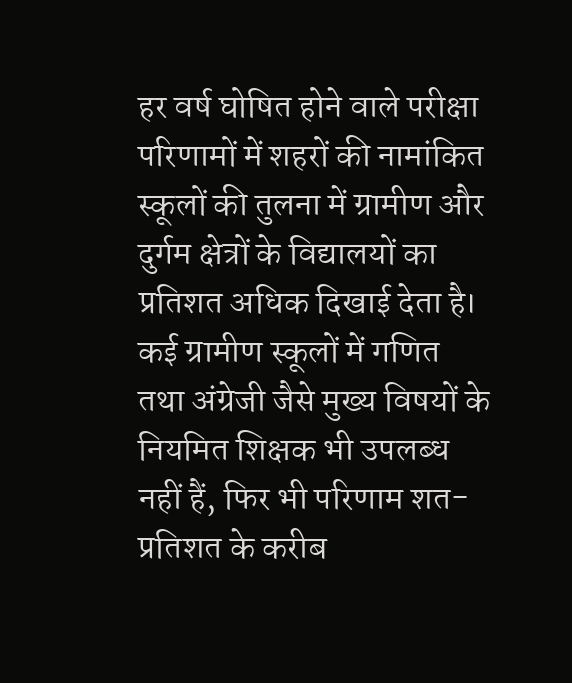हर वर्ष घोषित होने वाले परीक्षा परिणामों में शहरों की नामांकित स्कूलों की तुलना में ग्रामीण और दुर्गम क्षेत्रों के विद्यालयों का प्रतिशत अधिक दिखाई देता है। कई ग्रामीण स्कूलों में गणित तथा अंग्रेजी जैसे मुख्य विषयों के नियमित शिक्षक भी उपलब्ध नहीं हैं, फिर भी परिणाम शत-प्रतिशत के करीब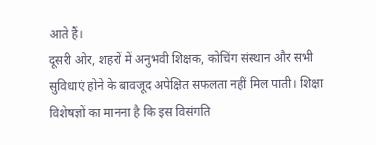आते हैं।
दूसरी ओर, शहरों में अनुभवी शिक्षक, कोचिंग संस्थान और सभी सुविधाएं होने के बावजूद अपेक्षित सफलता नहीं मिल पाती। शिक्षा विशेषज्ञों का मानना है कि इस विसंगति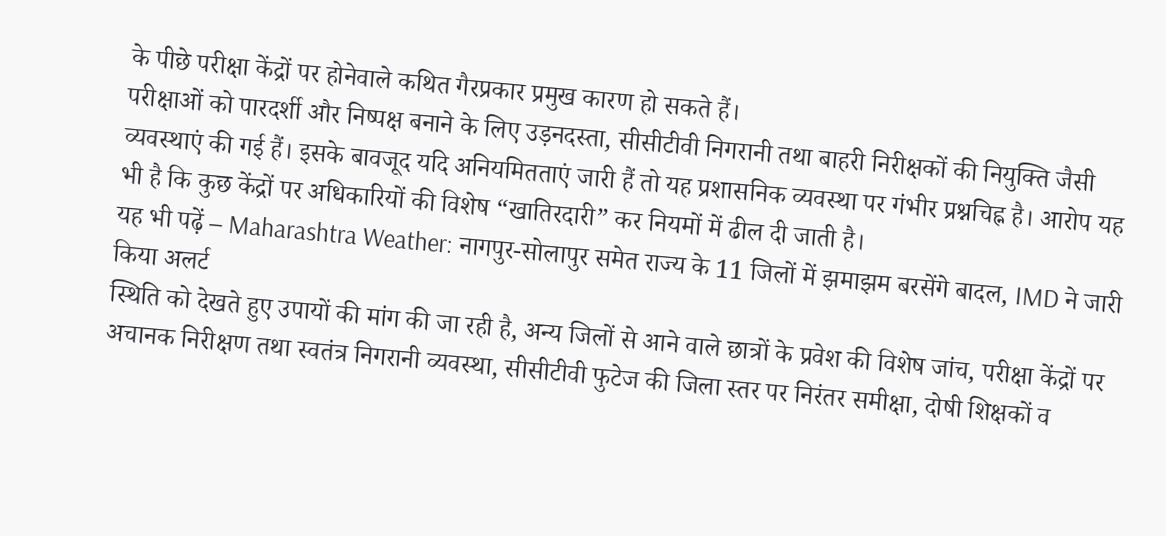के पीछे परीक्षा केंद्रों पर होनेवाले कथित गैरप्रकार प्रमुख कारण हो सकते हैं।
परीक्षाओं को पारदर्शी और निष्पक्ष बनाने के लिए उड़नदस्ता, सीसीटीवी निगरानी तथा बाहरी निरीक्षकों की नियुक्ति जैसी व्यवस्थाएं की गई हैं। इसके बावजूद यदि अनियमितताएं जारी हैं तो यह प्रशासनिक व्यवस्था पर गंभीर प्रश्नचिह्न है। आरोप यह भी है कि कुछ केंद्रों पर अधिकारियों की विशेष “खातिरदारी” कर नियमों में ढील दी जाती है।
यह भी पढ़ें – Maharashtra Weather: नागपुर-सोलापुर समेत राज्य के 11 जिलों में झमाझम बरसेंगे बादल, IMD ने जारी किया अलर्ट
स्थिति को देखते हुए उपायों की मांग की जा रही है, अन्य जिलों से आने वाले छात्रों के प्रवेश की विशेष जांच, परीक्षा केंद्रों पर अचानक निरीक्षण तथा स्वतंत्र निगरानी व्यवस्था, सीसीटीवी फुटेज की जिला स्तर पर निरंतर समीक्षा, दोषी शिक्षकों व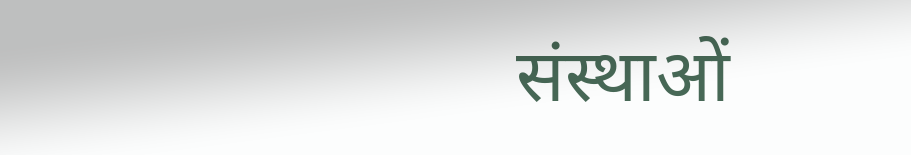संस्थाओं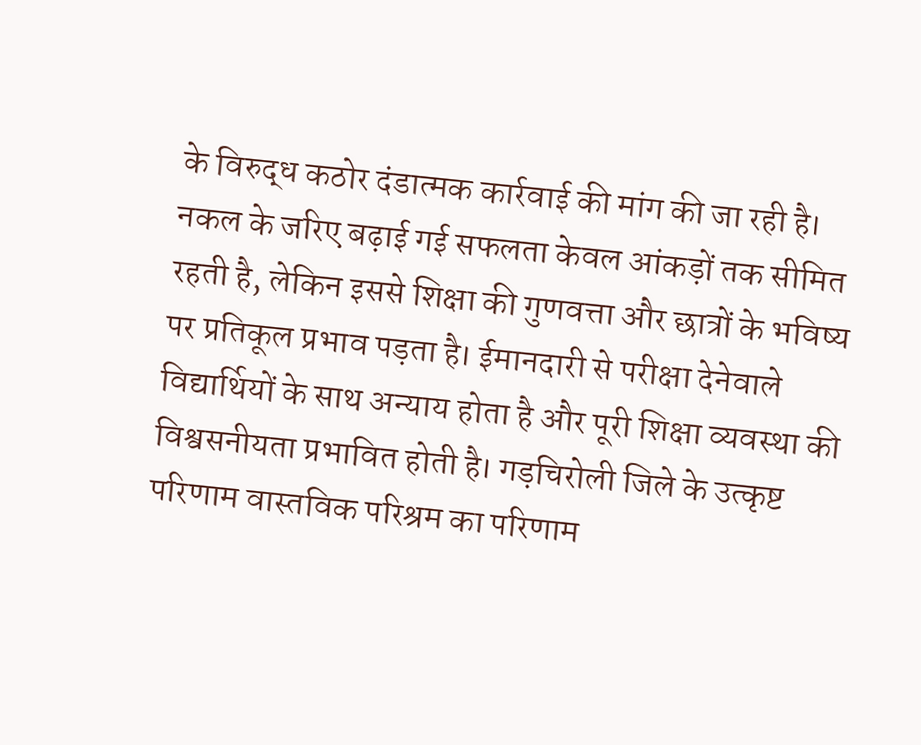के विरुद्ध कठोर दंडात्मक कार्रवाई की मांग की जा रही है।
नकल के जरिए बढ़ाई गई सफलता केवल आंकड़ों तक सीमित रहती है, लेकिन इससे शिक्षा की गुणवत्ता और छात्रों के भविष्य पर प्रतिकूल प्रभाव पड़ता है। ईमानदारी से परीक्षा देनेवाले विद्यार्थियों के साथ अन्याय होता है और पूरी शिक्षा व्यवस्था की विश्वसनीयता प्रभावित होती है। गड़चिरोली जिले के उत्कृष्ट परिणाम वास्तविक परिश्रम का परिणाम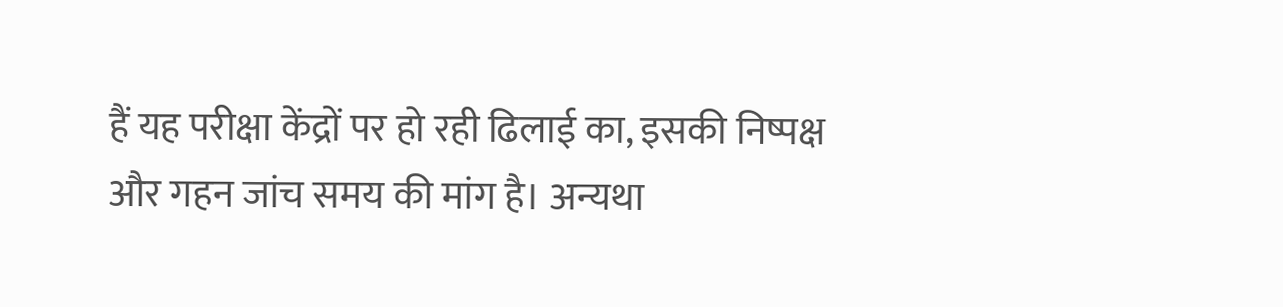हैं यह परीक्षा केंद्रों पर हो रही ढिलाई का, इसकी निष्पक्ष और गहन जांच समय की मांग है। अन्यथा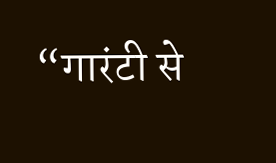“गारंटी से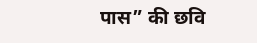पास” की छवि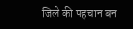जिले की पहचान बन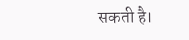सकती है।